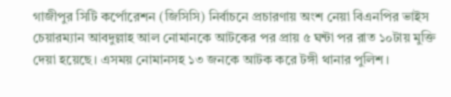গাজীপুর সিটি কর্পোরেশন (জিসিসি) নির্বাচনে প্রচারণায় অংশ নেয়া বিএনপির ভাইস চেয়ারম্যান আবদুল্লাহ আল নোমানকে আটকের পর প্রায় ৫ ঘন্টা পর রাত ১০টায় মুক্তি দেয়া হয়েছে। এসময় নোমানসহ ১৩ জনকে আটক করে টঙ্গী থানার পুলিশ।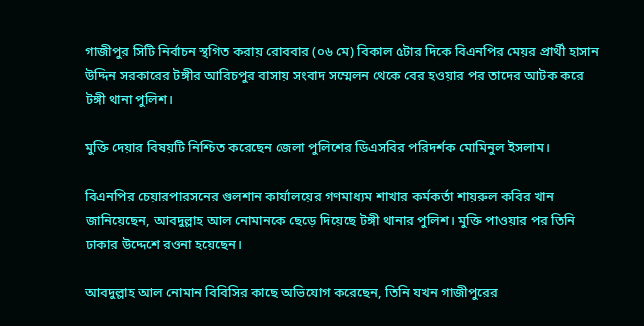গাজীপুর সিটি নির্বাচন স্থগিত করায় রোববার (০৬ মে) বিকাল ৫টার দিকে বিএনপির মেয়র প্রার্থী হাসান উদ্দিন সরকারের টঙ্গীর আরিচপুর বাসায় সংবাদ সম্মেলন থেকে বের হওয়ার পর তাদের আটক করে টঙ্গী থানা পুলিশ।

মুক্তি দেয়ার বিষয়টি নিশ্চিত করেছেন জেলা পুলিশের ডিএসবির পরিদর্শক মোমিনুল ইসলাম।

বিএনপির চেয়ারপারসনের গুলশান কার্যালয়ের গণমাধ্যম শাখার কর্মকর্তা শায়রুল কবির খান জানিয়েছেন, আবদুল্লাহ আল নোমানকে ছেড়ে দিয়েছে টঙ্গী থানার পুলিশ। মুক্তি পাওয়ার পর তিনি ঢাকার উদ্দেশে রওনা হয়েছেন।

আবদুল্লাহ আল নোমান বিবিসির কাছে অভিযোগ করেছেন, তিনি যখন গাজীপুরের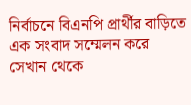নির্বাচনে বিএনপি প্রার্থীর বাড়িতে এক সংবাদ সম্মেলন করে সেখান থেকে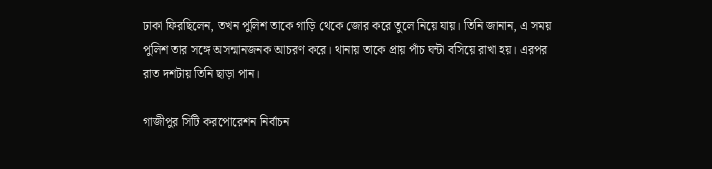ঢাকা ফিরছিলেন, তখন পুলিশ তাকে গাড়ি থেকে জোর করে তুলে নিয়ে যায়। তিনি জানান, এ সময় পুলিশ তার সঙ্গে অসন্মানজনক আচরণ করে। থানায় তাকে প্রায় পাঁচ ঘন্টা বসিয়ে রাখা হয়। এরপর রাত দশটায় তিনি ছাড়া পান।

গাজীপুর সিটি করপোরেশন নির্বাচন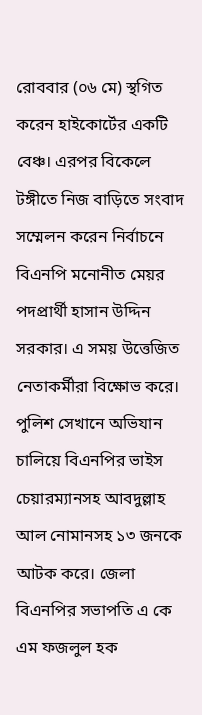রোববার (০৬ মে) স্থগিত করেন হাইকোর্টের একটি বেঞ্চ। এরপর বিকেলে টঙ্গীতে নিজ বাড়িতে সংবাদ সম্মেলন করেন নির্বাচনে বিএনপি মনোনীত মেয়র পদপ্রার্থী হাসান উদ্দিন সরকার। এ সময় উত্তেজিত নেতাকর্মীরা বিক্ষোভ করে। পুলিশ সেখানে অভিযান চালিয়ে বিএনপির ভাইস চেয়ারম্যানসহ আবদুল্লাহ আল নোমানসহ ১৩ জনকে আটক করে। জেলা বিএনপির সভাপতি এ কে এম ফজলুল হক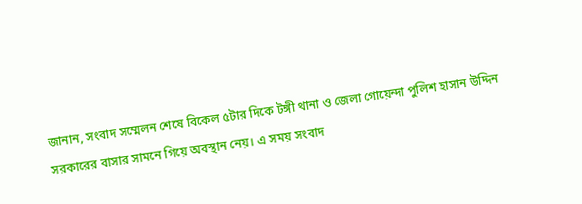জানান, সংবাদ সম্মেলন শেষে বিকেল ৫টার দিকে টঙ্গী থানা ও জেলা গোয়েন্দা পুলিশ হাসান উদ্দিন সরকারের বাসার সামনে গিয়ে অবস্থান নেয়। এ সময় সংবাদ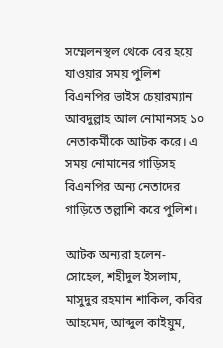সম্মেলনস্থল থেকে বের হয়ে যাওয়ার সময় পুলিশ বিএনপির ভাইস চেয়ারম্যান আবদুল্লাহ আল নোমানসহ ১০ নেতাকর্মীকে আটক করে। এ সময় নোমানের গাড়িসহ বিএনপির অন্য নেতাদের গাড়িতে তল্লাশি করে পুলিশ।

আটক অন্যরা হলেন- সোহেল, শহীদুল ইসলাম, মাসুদুর রহমান শাকিল, কবির আহমেদ, আব্দুল কাইয়ুম,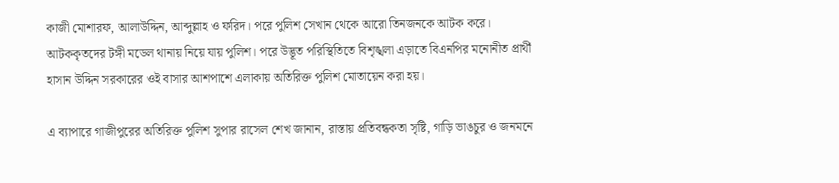কাজী মোশারফ, আলাউদ্দিন, আব্দুল্লাহ ও ফরিদ। পরে পুলিশ সেখান থেকে আরো তিনজনকে আটক করে। আটককৃতদের টঙ্গী মডেল থানায় নিয়ে যায় পুলিশ। পরে উদ্ভূত পরিস্থিতিতে বিশৃঙ্খলা এড়াতে বিএনপির মনোনীত প্রার্থী হাসান উদ্দিন সরকারের ওই বাসার আশপাশে এলাকায় অতিরিক্ত পুলিশ মোতায়েন করা হয়।

এ ব্যাপারে গাজীপুরের অতিরিক্ত পুলিশ সুপার রাসেল শেখ জানান, রাস্তায় প্রতিবন্ধকতা সৃষ্টি, গাড়ি ভাঙচুর ও জনমনে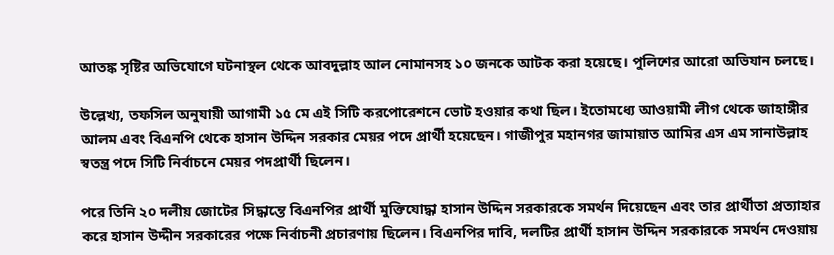আতঙ্ক সৃষ্টির অভিযোগে ঘটনাস্থল থেকে আবদুল্লাহ আল নোমানসহ ১০ জনকে আটক করা হয়েছে। পুলিশের আরো অভিযান চলছে।

উল্লেখ্য, তফসিল অনুযায়ী আগামী ১৫ মে এই সিটি করপোরেশনে ভোট হওয়ার কথা ছিল। ইতোমধ্যে আওয়ামী লীগ থেকে জাহাঙ্গীর আলম এবং বিএনপি থেকে হাসান উদ্দিন সরকার মেয়র পদে প্রার্থী হয়েছেন। গাজীপুর মহানগর জামায়াত আমির এস এম সানাউল্লাহ স্বতন্ত্র পদে সিটি নির্বাচনে মেয়র পদপ্রার্থী ছিলেন।

পরে তিনি ২০ দলীয় জোটের সিদ্ধান্তে বিএনপির প্রার্থী মুক্তিযোদ্ধা হাসান উদ্দিন সরকারকে সমর্থন দিয়েছেন এবং তার প্রার্থীতা প্রত্যাহার করে হাসান উদ্দীন সরকারের পক্ষে নির্বাচনী প্রচারণায় ছিলেন। বিএনপির দাবি, দলটির প্রার্থী হাসান উদ্দিন সরকারকে সমর্থন দেওয়ায়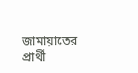জামায়াতের প্রার্থী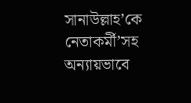সানাউল্লাহ’কে নেতাকর্মী’সহ অন্যায়ভাবে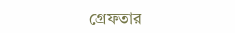গ্রেফতার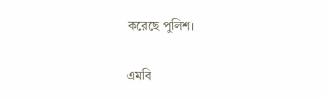করেছে পুলিশ।

এমবি